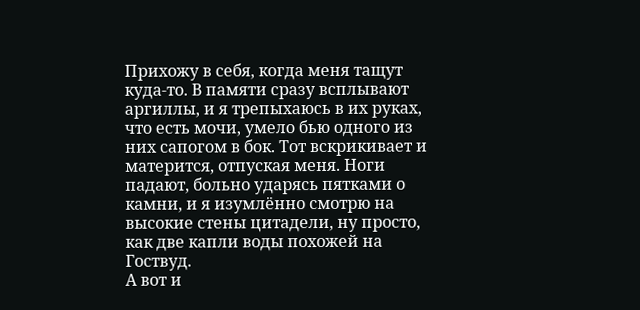Прихожу в себя, когда меня тащут куда-то. В памяти сразу всплывают аргиллы, и я трепыхаюсь в их руках, что есть мочи, умело бью одного из них сапогом в бок. Тот вскрикивает и матерится, отпуская меня. Ноги падают, больно ударясь пятками о камни, и я изумлённо смотрю на высокие стены цитадели, ну просто, как две капли воды похожей на Гоствуд.
А вот и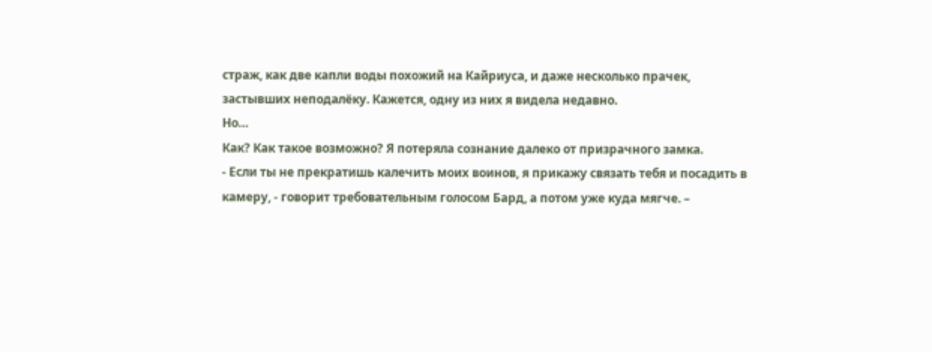страж, как две капли воды похожий на Кайриуса, и даже несколько прачек, застывших неподалёку. Кажется, одну из них я видела недавно.
Но…
Как? Как такое возможно? Я потеряла сознание далеко от призрачного замка.
- Если ты не прекратишь калечить моих воинов, я прикажу связать тебя и посадить в камеру, - говорит требовательным голосом Бард, а потом уже куда мягче. –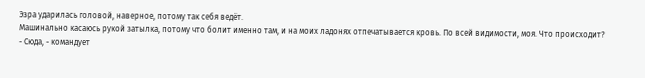Эзра ударилась головой, наверное, потому так себя ведёт.
Машинально касаюсь рукой затылка, потому что болит именно там, и на моих ладонях отпечатывается кровь. По всей видимости, моя. Что происходит?
- Сюда, - командует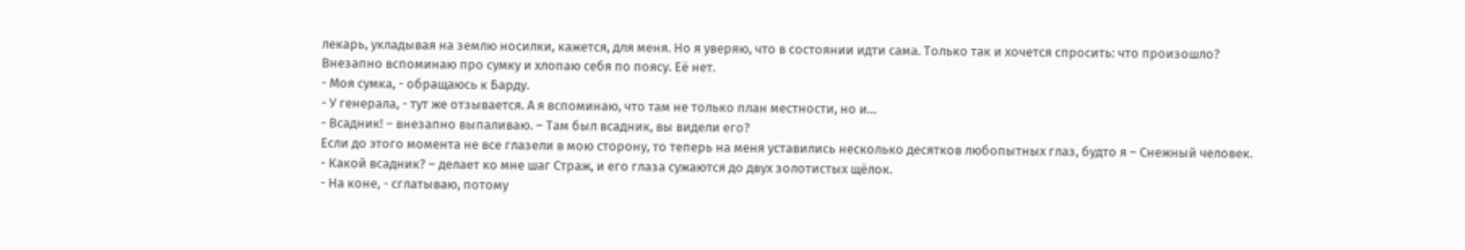лекарь, укладывая на землю носилки, кажется, для меня. Но я уверяю, что в состоянии идти сама. Только так и хочется спросить: что произошло?
Внезапно вспоминаю про сумку и хлопаю себя по поясу. Её нет.
- Моя сумка, - обращаюсь к Барду.
- У генерала, - тут же отзывается. А я вспоминаю, что там не только план местности, но и…
- Всадник! – внезапно выпаливаю. – Там был всадник, вы видели его?
Если до этого момента не все глазели в мою сторону, то теперь на меня уставились несколько десятков любопытных глаз, будто я – Снежный человек.
- Какой всадник? – делает ко мне шаг Страж, и его глаза сужаются до двух золотистых щёлок.
- На коне, - сглатываю, потому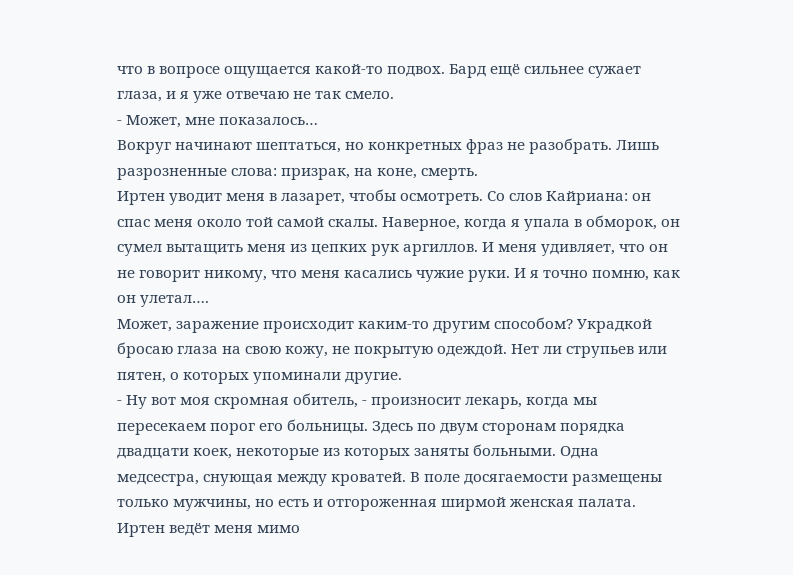что в вопросе ощущается какой-то подвох. Бард ещё сильнее сужает глаза, и я уже отвечаю не так смело.
- Может, мне показалось…
Вокруг начинают шептаться, но конкретных фраз не разобрать. Лишь разрозненные слова: призрак, на коне, смерть.
Иртен уводит меня в лазарет, чтобы осмотреть. Со слов Кайриана: он спас меня около той самой скалы. Наверное, когда я упала в обморок, он сумел вытащить меня из цепких рук аргиллов. И меня удивляет, что он не говорит никому, что меня касались чужие руки. И я точно помню, как он улетал….
Может, заражение происходит каким-то другим способом? Украдкой бросаю глаза на свою кожу, не покрытую одеждой. Нет ли струпьев или пятен, о которых упоминали другие.
- Ну вот моя скромная обитель, - произносит лекарь, когда мы пересекаем порог его больницы. Здесь по двум сторонам порядка двадцати коек, некоторые из которых заняты больными. Одна медсестра, снующая между кроватей. В поле досягаемости размещены только мужчины, но есть и отгороженная ширмой женская палата. Иртен ведёт меня мимо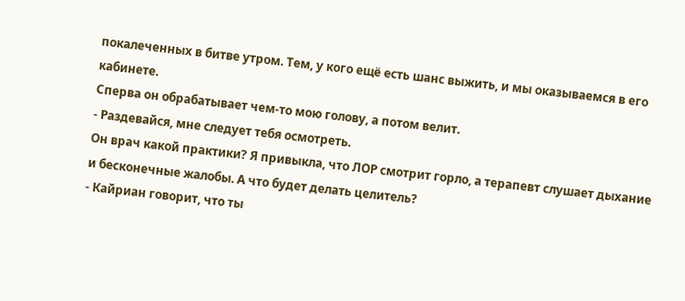покалеченных в битве утром. Тем, у кого ещё есть шанс выжить, и мы оказываемся в его кабинете.
Сперва он обрабатывает чем-то мою голову, а потом велит.
- Раздевайся, мне следует тебя осмотреть.
Он врач какой практики? Я привыкла, что ЛОР смотрит горло, а терапевт слушает дыхание и бесконечные жалобы. А что будет делать целитель?
- Кайриан говорит, что ты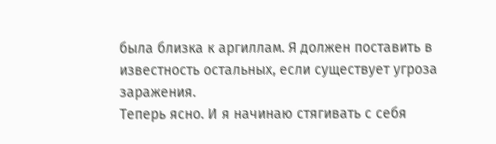была близка к аргиллам. Я должен поставить в известность остальных, если существует угроза заражения.
Теперь ясно. И я начинаю стягивать с себя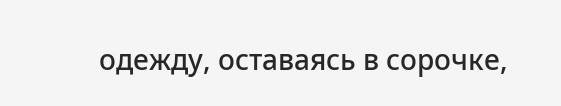одежду, оставаясь в сорочке,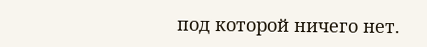под которой ничего нет.